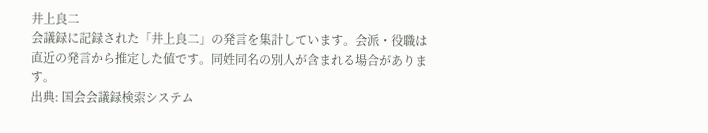井上良二
会議録に記録された「井上良二」の発言を集計しています。会派・役職は直近の発言から推定した値です。同姓同名の別人が含まれる場合があります。
出典: 国会会議録検索システム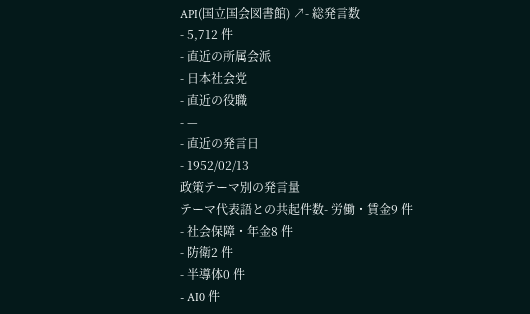API(国立国会図書館) ↗- 総発言数
- 5,712 件
- 直近の所属会派
- 日本社会党
- 直近の役職
- —
- 直近の発言日
- 1952/02/13
政策テーマ別の発言量
テーマ代表語との共起件数- 労働・賃金9 件
- 社会保障・年金8 件
- 防衛2 件
- 半導体0 件
- AI0 件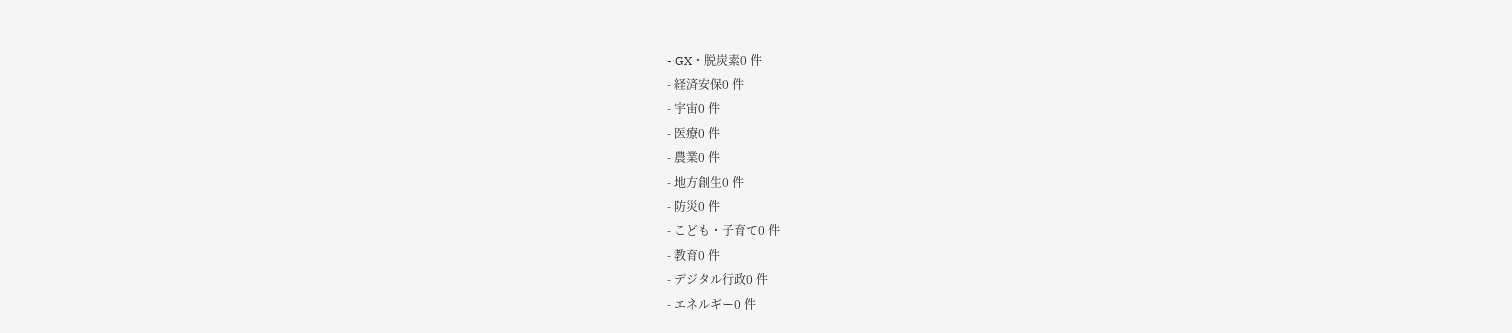- GX・脱炭素0 件
- 経済安保0 件
- 宇宙0 件
- 医療0 件
- 農業0 件
- 地方創生0 件
- 防災0 件
- こども・子育て0 件
- 教育0 件
- デジタル行政0 件
- エネルギー0 件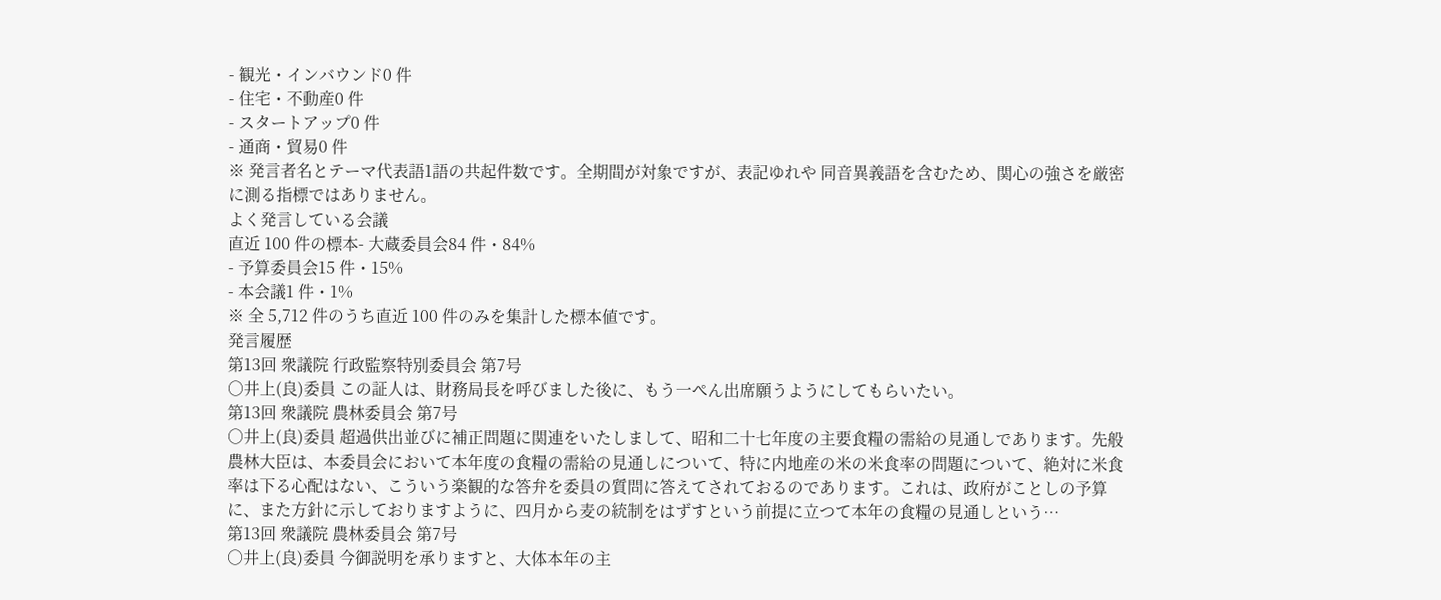- 観光・インバウンド0 件
- 住宅・不動産0 件
- スタートアップ0 件
- 通商・貿易0 件
※ 発言者名とテーマ代表語1語の共起件数です。全期間が対象ですが、表記ゆれや 同音異義語を含むため、関心の強さを厳密に測る指標ではありません。
よく発言している会議
直近 100 件の標本- 大蔵委員会84 件・84%
- 予算委員会15 件・15%
- 本会議1 件・1%
※ 全 5,712 件のうち直近 100 件のみを集計した標本値です。
発言履歴
第13回 衆議院 行政監察特別委員会 第7号
○井上(良)委員 この証人は、財務局長を呼びました後に、もう一ぺん出席願うようにしてもらいたい。
第13回 衆議院 農林委員会 第7号
○井上(良)委員 超過供出並びに補正問題に関連をいたしまして、昭和二十七年度の主要食糧の需給の見通しであります。先般農林大臣は、本委員会において本年度の食糧の需給の見通しについて、特に内地産の米の米食率の問題について、絶対に米食率は下る心配はない、こういう楽観的な答弁を委員の質問に答えてされておるのであります。これは、政府がことしの予算に、また方針に示しておりますように、四月から麦の統制をはずすという前提に立つて本年の食糧の見通しという…
第13回 衆議院 農林委員会 第7号
○井上(良)委員 今御説明を承りますと、大体本年の主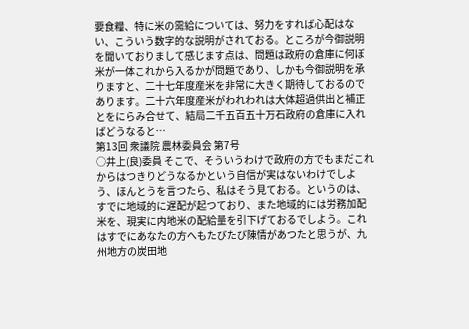要食糧、特に米の需給については、努力をすれば心配はない、こういう数字的な説明がされておる。ところが今御説明を聞いておりまして感じます点は、問題は政府の倉庫に何ぼ米が一体これから入るかが問題であり、しかも今御説明を承りますと、二十七年度産米を非常に大きく期待しておるのであります。二十六年度産米がわれわれは大体超過供出と補正とをにらみ合せて、結局二千五百五十万石政府の倉庫に入ればどうなると…
第13回 衆議院 農林委員会 第7号
○井上(良)委員 そこで、そういうわけで政府の方でもまだこれからはつきりどうなるかという自信が実はないわけでしよう、ほんとうを言つたら、私はそう見ておる。というのは、すでに地域的に遅配が起つており、また地域的には労務加配米を、現実に内地米の配給量を引下げておるでしよう。これはすでにあなたの方へもたびたび陳情があつたと思うが、九州地方の炭田地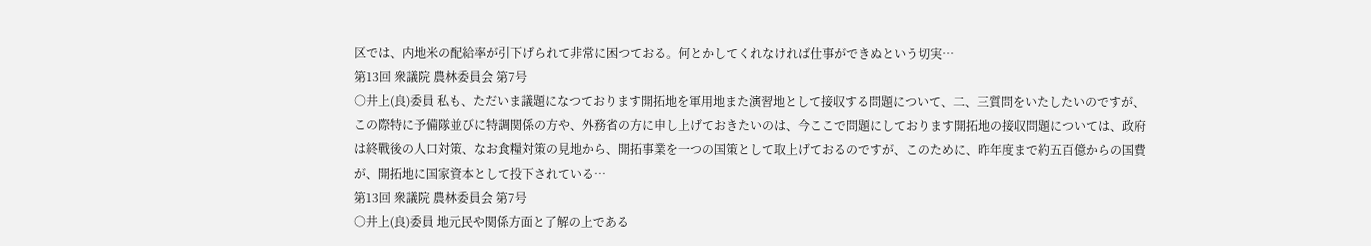区では、内地米の配給率が引下げられて非常に困つておる。何とかしてくれなければ仕事ができぬという切実…
第13回 衆議院 農林委員会 第7号
○井上(良)委員 私も、ただいま議題になつております開拓地を軍用地また演習地として接収する問題について、二、三質問をいたしたいのですが、この際特に予備隊並びに特調関係の方や、外務省の方に申し上げておきたいのは、今ここで問題にしております開拓地の接収問題については、政府は終戰後の人口対策、なお食糧対策の見地から、開拓事業を一つの国策として取上げておるのですが、このために、昨年度まで約五百億からの国費が、開拓地に国家資本として投下されている…
第13回 衆議院 農林委員会 第7号
○井上(良)委員 地元民や関係方面と了解の上である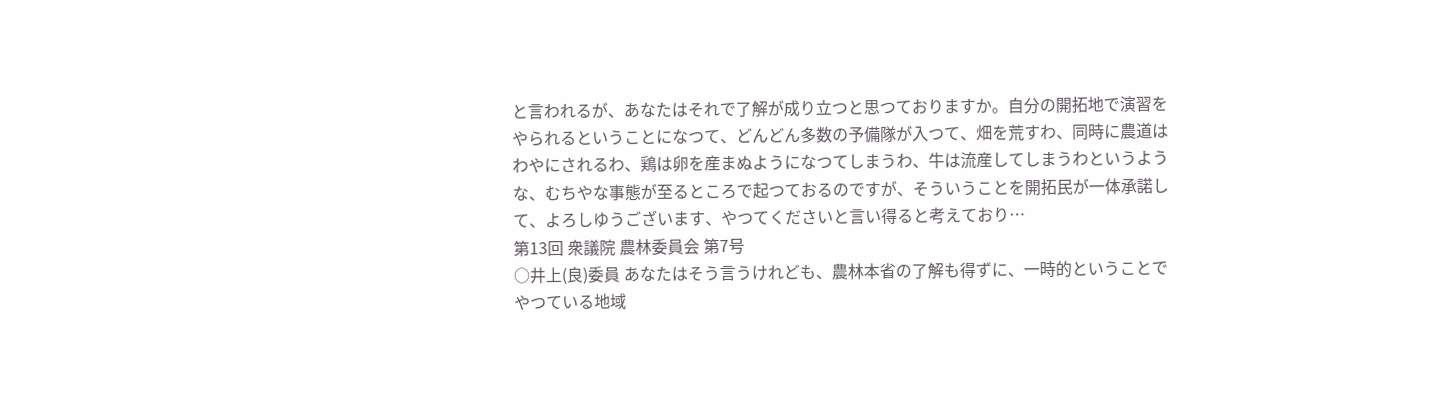と言われるが、あなたはそれで了解が成り立つと思つておりますか。自分の開拓地で演習をやられるということになつて、どんどん多数の予備隊が入つて、畑を荒すわ、同時に農道はわやにされるわ、鶏は卵を産まぬようになつてしまうわ、牛は流産してしまうわというような、むちやな事態が至るところで起つておるのですが、そういうことを開拓民が一体承諾して、よろしゆうございます、やつてくださいと言い得ると考えており…
第13回 衆議院 農林委員会 第7号
○井上(良)委員 あなたはそう言うけれども、農林本省の了解も得ずに、一時的ということでやつている地域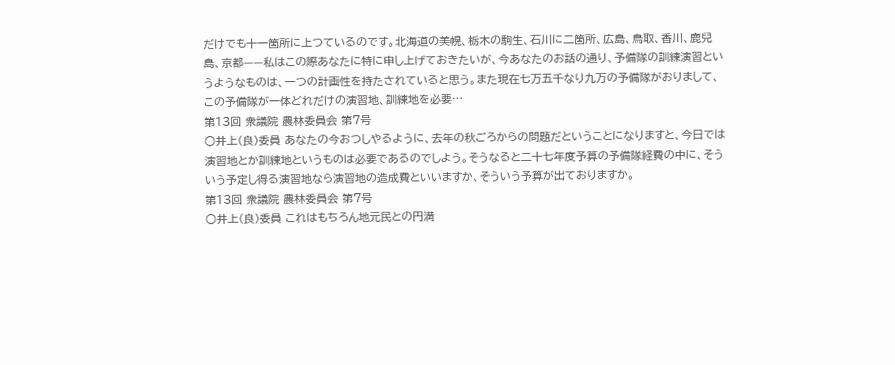だけでも十一箇所に上つているのです。北海道の美幌、栃木の駒生、石川に二箇所、広島、鳥取、香川、鹿兒島、京都——私はこの際あなたに特に申し上げておきたいが、今あなたのお話の通り、予備隊の訓練演習というようなものは、一つの計画性を持たされていると思う。また現在七万五千なり九万の予備隊がおりまして、この予備隊が一体どれだけの演習地、訓練地を必要…
第13回 衆議院 農林委員会 第7号
○井上(良)委員 あなたの今おつしやるように、去年の秋ごろからの問題だということになりますと、今日では演習地とか訓練地というものは必要であるのでしよう。そうなると二十七年度予算の予備隊経費の中に、そういう予定し得る演習地なら演習地の造成費といいますか、そういう予算が出ておりますか。
第13回 衆議院 農林委員会 第7号
○井上(良)委員 これはもちろん地元民との円満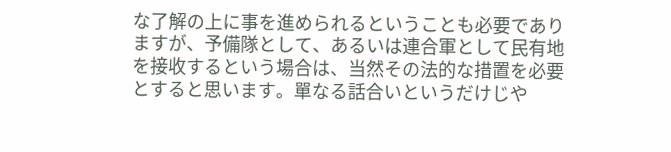な了解の上に事を進められるということも必要でありますが、予備隊として、あるいは連合軍として民有地を接收するという場合は、当然その法的な措置を必要とすると思います。單なる話合いというだけじや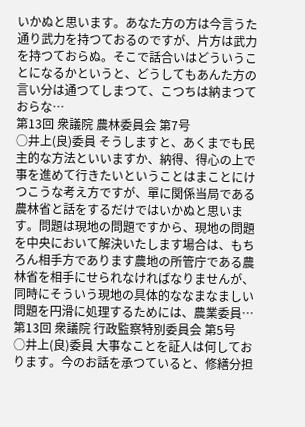いかぬと思います。あなた方の方は今言うた通り武力を持つておるのですが、片方は武力を持つておらぬ。そこで話合いはどういうことになるかというと、どうしてもあんた方の言い分は通つてしまつて、こつちは納まつておらな…
第13回 衆議院 農林委員会 第7号
○井上(良)委員 そうしますと、あくまでも民主的な方法といいますか、納得、得心の上で事を進めて行きたいということはまことにけつこうな考え方ですが、單に関係当局である農林省と話をするだけではいかぬと思います。問題は現地の問題ですから、現地の問題を中央において解決いたします場合は、もちろん相手方であります農地の所管庁である農林省を相手にせられなければなりませんが、同時にそういう現地の具体的ななまなましい問題を円滑に処理するためには、農業委員…
第13回 衆議院 行政監察特別委員会 第5号
○井上(良)委員 大事なことを証人は何しております。今のお話を承つていると、修繕分担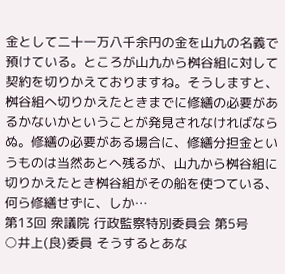金として二十一万八千余円の金を山九の名義で預けている。ところが山九から桝谷組に対して契約を切りかえておりますね。そうしますと、桝谷組へ切りかえたときまでに修繕の必要があるかないかということが発見されなければならぬ。修繕の必要がある場合に、修繕分担金というものは当然あとへ残るが、山九から桝谷組に切りかえたとき桝谷組がその船を使つている、何ら修繕せずに、しか…
第13回 衆議院 行政監察特別委員会 第5号
○井上(良)委員 そうするとあな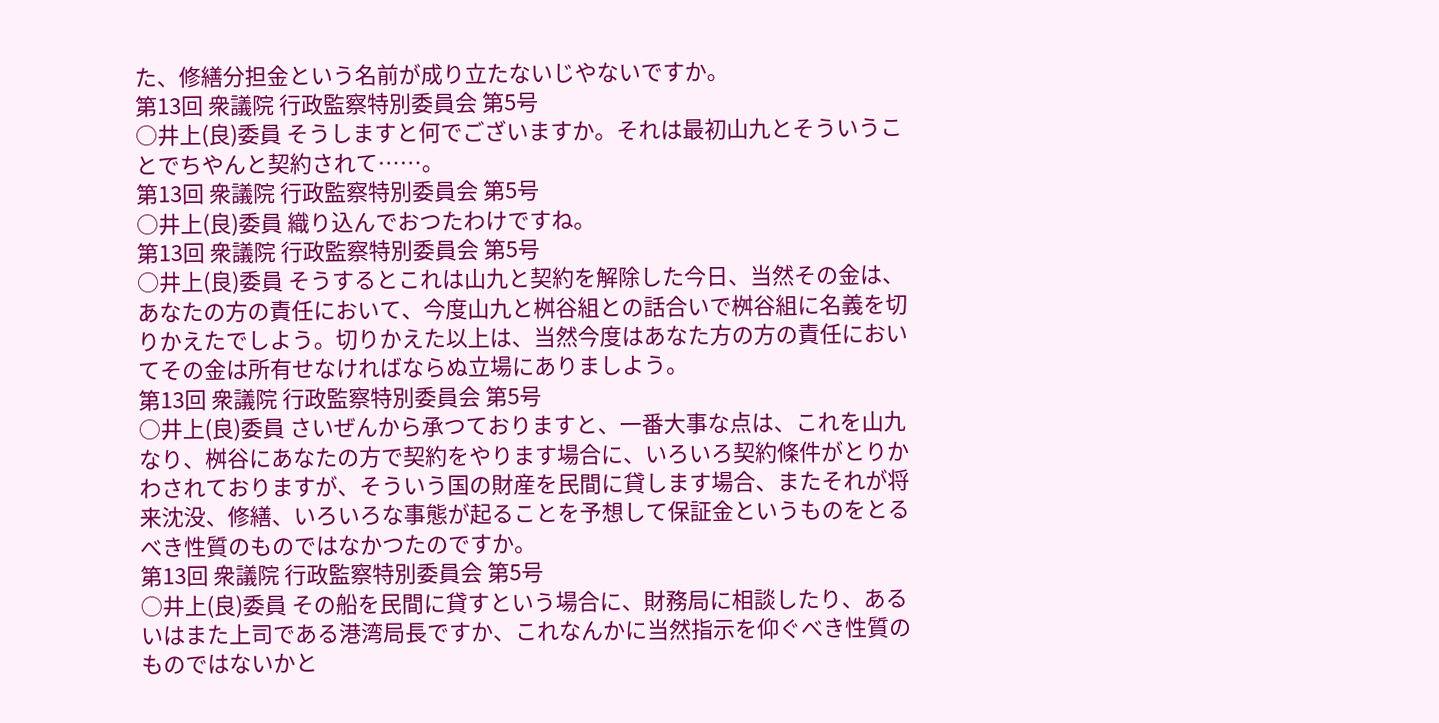た、修繕分担金という名前が成り立たないじやないですか。
第13回 衆議院 行政監察特別委員会 第5号
○井上(良)委員 そうしますと何でございますか。それは最初山九とそういうことでちやんと契約されて……。
第13回 衆議院 行政監察特別委員会 第5号
○井上(良)委員 織り込んでおつたわけですね。
第13回 衆議院 行政監察特別委員会 第5号
○井上(良)委員 そうするとこれは山九と契約を解除した今日、当然その金は、あなたの方の責任において、今度山九と桝谷組との話合いで桝谷組に名義を切りかえたでしよう。切りかえた以上は、当然今度はあなた方の方の責任においてその金は所有せなければならぬ立場にありましよう。
第13回 衆議院 行政監察特別委員会 第5号
○井上(良)委員 さいぜんから承つておりますと、一番大事な点は、これを山九なり、桝谷にあなたの方で契約をやります場合に、いろいろ契約條件がとりかわされておりますが、そういう国の財産を民間に貸します場合、またそれが将来沈没、修繕、いろいろな事態が起ることを予想して保証金というものをとるべき性質のものではなかつたのですか。
第13回 衆議院 行政監察特別委員会 第5号
○井上(良)委員 その船を民間に貸すという場合に、財務局に相談したり、あるいはまた上司である港湾局長ですか、これなんかに当然指示を仰ぐべき性質のものではないかと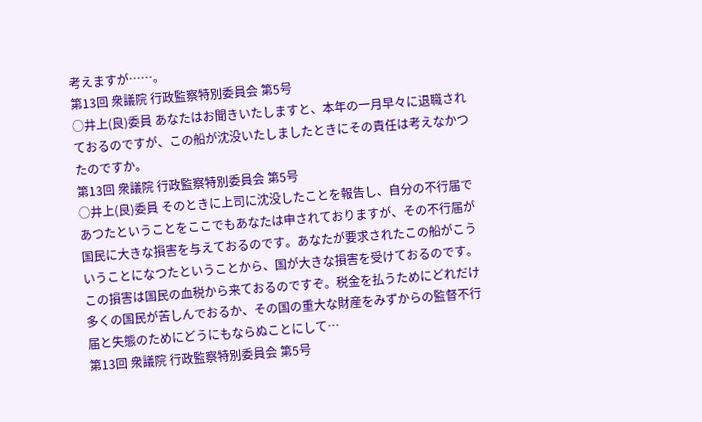考えますが……。
第13回 衆議院 行政監察特別委員会 第5号
○井上(良)委員 あなたはお聞きいたしますと、本年の一月早々に退職されておるのですが、この船が沈没いたしましたときにその責任は考えなかつたのですか。
第13回 衆議院 行政監察特別委員会 第5号
○井上(良)委員 そのときに上司に沈没したことを報告し、自分の不行届であつたということをここでもあなたは申されておりますが、その不行届が国民に大きな損害を与えておるのです。あなたが要求されたこの船がこういうことになつたということから、国が大きな損害を受けておるのです。この損害は国民の血税から来ておるのですぞ。税金を払うためにどれだけ多くの国民が苦しんでおるか、その国の重大な財産をみずからの監督不行届と失態のためにどうにもならぬことにして…
第13回 衆議院 行政監察特別委員会 第5号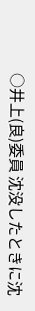○井上(良)委員 沈没したときに沈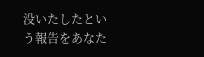没いたしたという報告をあなた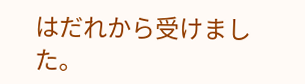はだれから受けました。